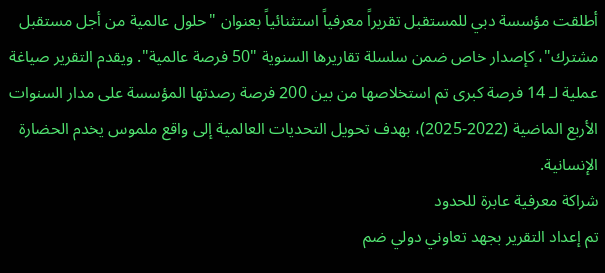أطلقت مؤسسة دبي للمستقبل تقريراً معرفياً استثنائياً بعنوان "حلول عالمية من أجل مستقبل مشترك"، كإصدار خاص ضمن سلسلة تقاريرها السنوية "50 فرصة عالمية". ويقدم التقرير صياغة عملية لـ 14 فرصة كبرى تم استخلاصها من بين 200 فرصة رصدتها المؤسسة على مدار السنوات الأربع الماضية (2022-2025)، بهدف تحويل التحديات العالمية إلى واقع ملموس يخدم الحضارة الإنسانية.
شراكة معرفية عابرة للحدود
تم إعداد التقرير بجهد تعاوني دولي ضم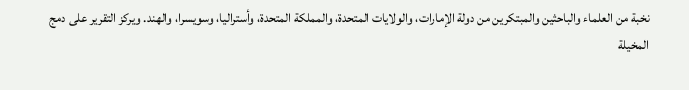نخبة من العلماء والباحثين والمبتكرين من دولة الإمارات، والولايات المتحدة، والمملكة المتحدة، وأستراليا، وسويسرا، والهند. ويركز التقرير على دمج المخيلة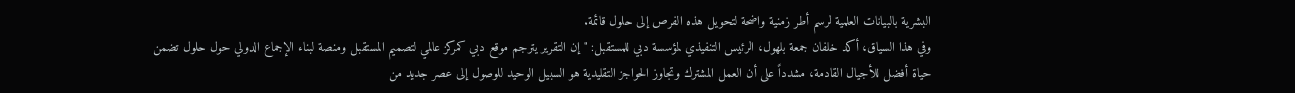البشرية بالبيانات العلمية لرسم أطر زمنية واضحة لتحويل هذه الفرص إلى حلول قائمة.
وفي هذا السياق، أكد خلفان جمعة بلهول، الرئيس التنفيذي لمؤسسة دبي للمستقبل: "إن التقرير يترجم موقع دبي كمركز عالمي لتصميم المستقبل ومنصة لبناء الإجماع الدولي حول حلول تضمن حياة أفضل للأجيال القادمة، مشدداً على أن العمل المشترك وتجاوز الحواجز التقليدية هو السبيل الوحيد للوصول إلى عصر جديد من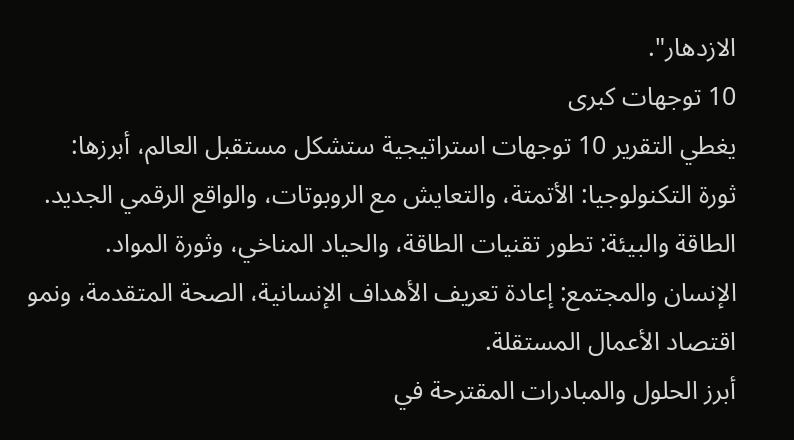الازدهار".
10 توجهات كبرى
يغطي التقرير 10 توجهات استراتيجية ستشكل مستقبل العالم، أبرزها:
ثورة التكنولوجيا: الأتمتة، والتعايش مع الروبوتات، والواقع الرقمي الجديد.
الطاقة والبيئة: تطور تقنيات الطاقة، والحياد المناخي، وثورة المواد.
الإنسان والمجتمع: إعادة تعريف الأهداف الإنسانية، الصحة المتقدمة، ونمو اقتصاد الأعمال المستقلة.
أبرز الحلول والمبادرات المقترحة في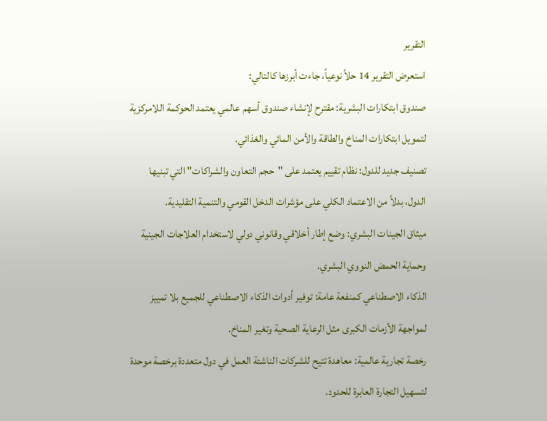التقرير
استعرض التقرير 14 حلاً نوعياً، جاءت أبرزها كالتالي:
صندوق ابتكارات البشرية: مقترح لإنشاء صندوق أسهم عالمي يعتمد الحوكمة اللامركزية لتمويل ابتكارات المناخ والطاقة والأمن المائي والغذائي.
تصنيف جديد للدول: نظام تقييم يعتمد على "حجم التعاون والشراكات" التي تبنيها الدول، بدلاً من الاعتماد الكلي على مؤشرات الدخل القومي والتنمية التقليدية.
ميثاق الجينات البشري: وضع إطار أخلاقي وقانوني دولي لاستخدام العلاجات الجينية وحماية الحمض النووي البشري.
الذكاء الاصطناعي كمنفعة عامة: توفير أدوات الذكاء الاصطناعي للجميع بلا تمييز لمواجهة الأزمات الكبرى مثل الرعاية الصحية وتغير المناخ.
رخصة تجارية عالمية: معاهدة تتيح للشركات الناشئة العمل في دول متعددة برخصة موحدة لتسهيل التجارة العابرة للحدود.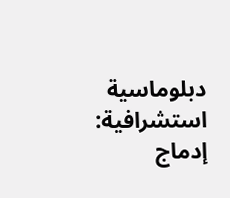دبلوماسية استشرافية: إدماج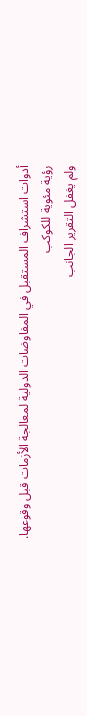أدوات استشراف المستقبل في المفاوضات الدولية لمعالجة الأزمات قبل وقوعها.
رؤية مئوية للكوكب
ولم يغفل التقرير الجانب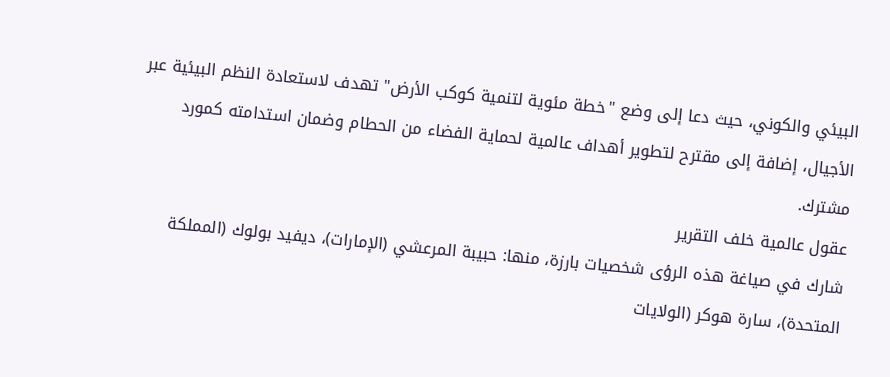البيئي والكوني، حيث دعا إلى وضع "خطة مئوية لتنمية كوكب الأرض" تهدف لاستعادة النظم البيئية عبر الأجيال، إضافة إلى مقترح لتطوير أهداف عالمية لحماية الفضاء من الحطام وضمان استدامته كمورد مشترك.
عقول عالمية خلف التقرير
شارك في صياغة هذه الرؤى شخصيات بارزة، منها: حبيبة المرعشي (الإمارات)، ديفيد بولوك (المملكة المتحدة)، سارة هوكر (الولايات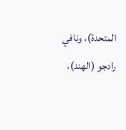المتحدة)، ونافي رادجو (الهند)،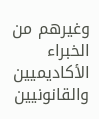وغيرهم من الخبراء الأكاديميين والقانونيين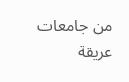من جامعات عريقة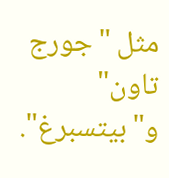مثل "جورج تاون" و"بيتسبرغ".